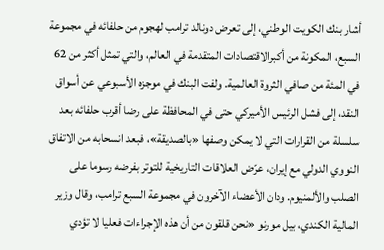أشار بنك الكويت الوطني، إلى تعرض دونالد ترامب لهجوم من حلفائه في مجموعة السبع، المكونة من أكبرالاقتصادات المتقدمة في العالم، والتي تمثل أكثر من 62 في المئة من صافي الثروة العالمية. ولفت البنك في موجزه الأسبوعي عن أسواق النقد، إلى فشل الرئيس الأميركي حتى في المحافظة على رضا أقرب حلفائه بعد سلسلة من القرارات التي لا يمكن وصفها «بالصديقة»، فبعد انسحابه من الاتفاق النووي الدولي مع إيران، عرّض العلاقات التاريخية للتوتر بفرضه رسوما على الصلب والألمنيوم. ودان الأعضاء الآخرون في مجموعة السبع ترامب، وقال وزير المالية الكندي، بيل مورنو «نحن قلقون من أن هذه الإجراءات فعليا لا تؤدي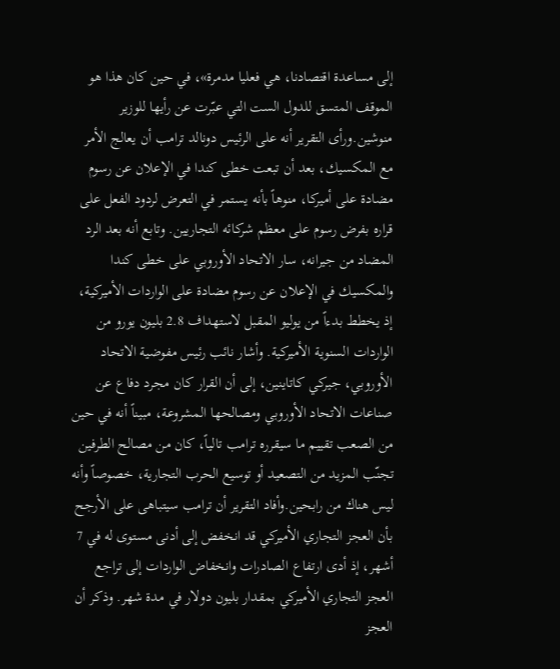إلى مساعدة اقتصادنا، هي فعليا مدمرة»، في حين كان هذا هو الموقف المتسق للدول الست التي عبّرت عن رأيها للوزير منوشين.ورأى التقرير أنه على الرئيس دونالد ترامب أن يعالج الأمر مع المكسيك، بعد أن تبعت خطى كندا في الإعلان عن رسوم مضادة على أميركا، منوهاً بأنه يستمر في التعرض لردود الفعل على قراره بفرض رسوم على معظم شركائه التجاريين. وتابع أنه بعد الرد المضاد من جيرانه، سار الاتحاد الأوروبي على خطى كندا والمكسيك في الإعلان عن رسوم مضادة على الواردات الأميركية، إذ يخطط بدءاً من يوليو المقبل لاستهداف 2.8 بليون يورو من الواردات السنوية الأميركية. وأشار نائب رئيس مفوضية الاتحاد الأوروبي، جيركي كاتاينين، إلى أن القرار كان مجرد دفاع عن صناعات الاتحاد الأوروبي ومصالحها المشروعة، مبيناً أنه في حين من الصعب تقييم ما سيقرره ترامب تالياً، كان من مصالح الطرفين تجنّب المزيد من التصعيد أو توسيع الحرب التجارية، خصوصاً وأنه ليس هناك من رابحين.وأفاد التقرير أن ترامب سيتباهى على الأرجح بأن العجز التجاري الأميركي قد انخفض إلى أدنى مستوى له في 7 أشهر، إذ أدى ارتفاع الصادرات وانخفاض الواردات إلى تراجع العجز التجاري الأميركي بمقدار بليون دولار في مدة شهر. وذكر أن العجز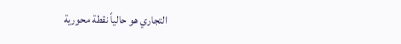التجاري هو حالياً نقطة محورية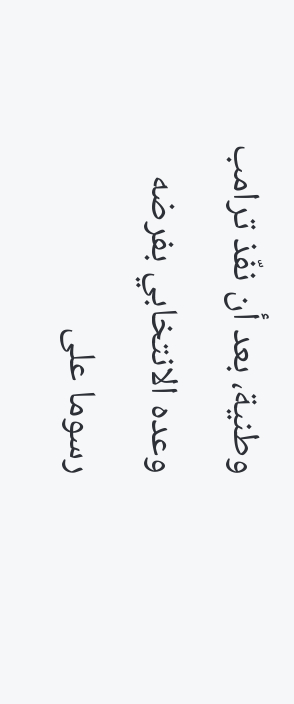وطنية، بعد أن نفّذ ترامب وعده الانتخابي بفرضه رسوما على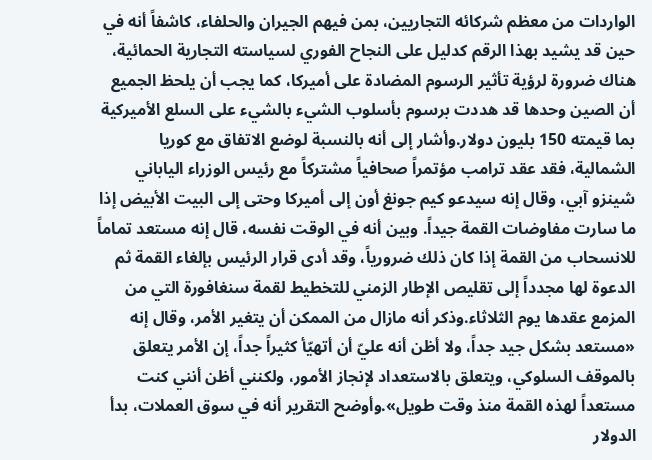الواردات من معظم شركائه التجاريين، بمن فيهم الجيران والحلفاء، كاشفاً أنه في حين قد يشيد بهذا الرقم كدليل على النجاح الفوري لسياسته التجارية الحمائية، هناك ضرورة لرؤية تأثير الرسوم المضادة على أميركا، كما يجب أن يلحظ الجميع أن الصين وحدها قد هددت برسوم بأسلوب الشيء بالشيء على السلع الأميركية بما قيمته 150 بليون دولار.وأشار إلى أنه بالنسبة لوضع الاتفاق مع كوريا الشمالية، فقد عقد ترامب مؤتمراً صحافياً مشتركاً مع رئيس الوزراء الياباني شينزو آبي، وقال إنه سيدعو كيم جونغ أون إلى أميركا وحتى إلى البيت الأبيض إذا ما سارت مفاوضات القمة جيداً. وبين أنه في الوقت نفسه، قال إنه مستعد تماماً للانسحاب من القمة إذا كان ذلك ضرورياً، وقد أدى قرار الرئيس بإلغاء القمة ثم الدعوة لها مجدداً إلى تقليص الإطار الزمني للتخطيط لقمة سنغافورة التي من المزمع عقدها يوم الثلاثاء.وذكر أنه مازال من الممكن أن يتغير الأمر، وقال إنه «مستعد بشكل جيد جداً، ولا أظن أنه عليّ أن أتهيّأ كثيراً جداً، إن الأمر يتعلق بالموقف السلوكي، ويتعلق بالاستعداد لإنجاز الأمور، ولكنني أظن أنني كنت مستعداً لهذه القمة منذ وقت طويل».وأوضح التقرير أنه في سوق العملات، بدأ الدولار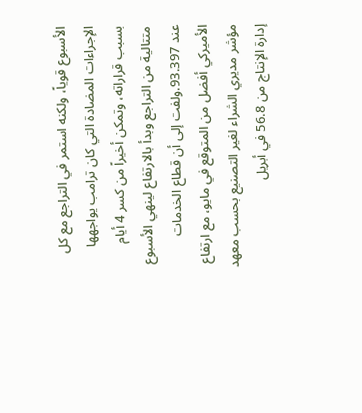الأسبوع قوياً، ولكنه استمر في التراجع مع كل الإجراءات المضادة التي كان ترامب يواجهها بسبب قراراته، وتمكن أخيراً من كسر 4 أيام متتالية من التراجع وبدأ بالارتفاع لينهي الأسبوع عند 93.397.ولفت إلى أن قطاع الخدمات الأميركي أفضل من المتوقع في مايو، مع ارتفاع مؤشر مديري الشراء لغير التصنيع بحسب معهد إدارة الإنتاج من 56.8 في أبريل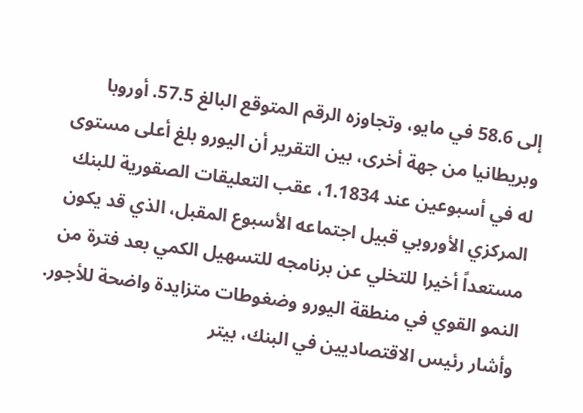إلى 58.6 في مايو، وتجاوزه الرقم المتوقع البالغ 57.5. أوروبا وبريطانيا من جهة أخرى، بين التقرير أن اليورو بلغ أعلى مستوى له في أسبوعين عند 1.1834، عقب التعليقات الصقورية للبنك المركزي الأوروبي قبيل اجتماعه الأسبوع المقبل، الذي قد يكون مستعداً أخيرا للتخلي عن برنامجه للتسهيل الكمي بعد فترة من النمو القوي في منطقة اليورو وضغوطات متزايدة واضحة للأجور. وأشار رئيس الاقتصاديين في البنك، بيتر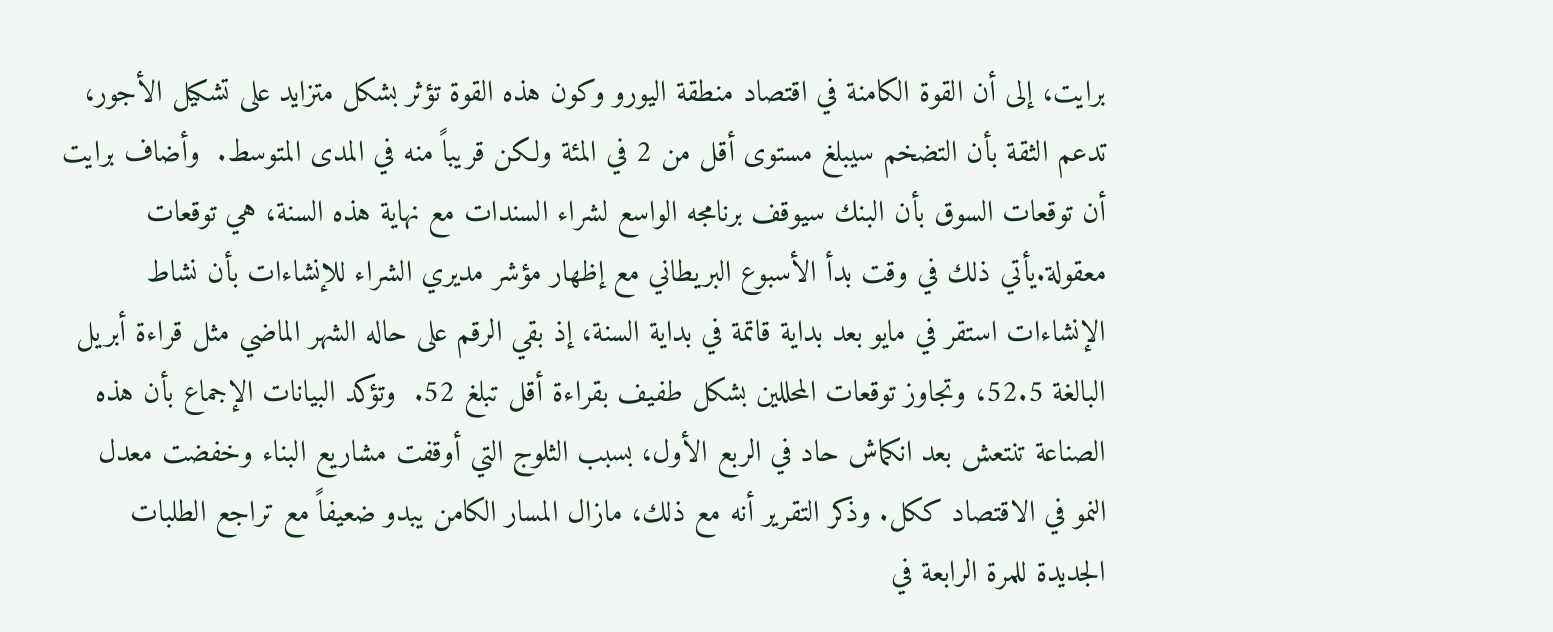برايت، إلى أن القوة الكامنة في اقتصاد منطقة اليورو وكون هذه القوة تؤثر بشكل متزايد على تشكيل الأجور، تدعم الثقة بأن التضخم سيبلغ مستوى أقل من 2 في المئة ولكن قريباً منه في المدى المتوسط.  وأضاف برايت أن توقعات السوق بأن البنك سيوقف برنامجه الواسع لشراء السندات مع نهاية هذه السنة، هي توقعات معقولة.يأتي ذلك في وقت بدأ الأسبوع البريطاني مع إظهار مؤشر مديري الشراء للإنشاءات بأن نشاط الإنشاءات استقر في مايو بعد بداية قاتمة في بداية السنة، إذ بقي الرقم على حاله الشهر الماضي مثل قراءة أبريل البالغة 52.5، وتجاوز توقعات المحللين بشكل طفيف بقراءة أقل تبلغ 52.  وتؤكد البيانات الإجماع بأن هذه الصناعة تنتعش بعد انكماش حاد في الربع الأول، بسبب الثلوج التي أوقفت مشاريع البناء وخفضت معدل النمو في الاقتصاد ككل. وذكر التقرير أنه مع ذلك، مازال المسار الكامن يبدو ضعيفاً مع تراجع الطلبات الجديدة للمرة الرابعة في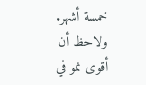خمسة أشهر. ولاحظ أن أقوى نمو في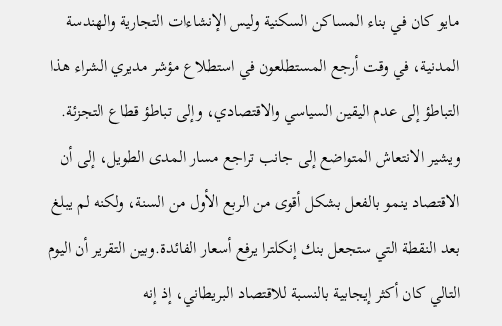مايو كان في بناء المساكن السكنية وليس الإنشاءات التجارية والهندسة المدنية، في وقت أرجع المستطلعون في استطلاع مؤشر مديري الشراء هذا التباطؤ إلى عدم اليقين السياسي والاقتصادي، وإلى تباطؤ قطاع التجزئة. ويشير الانتعاش المتواضع إلى جانب تراجع مسار المدى الطويل، إلى أن الاقتصاد ينمو بالفعل بشكل أقوى من الربع الأول من السنة، ولكنه لم يبلغ بعد النقطة التي ستجعل بنك إنكلترا يرفع أسعار الفائدة.وبين التقرير أن اليوم التالي كان أكثر إيجابية بالنسبة للاقتصاد البريطاني، إذ إنه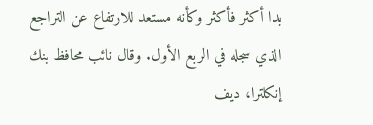بدا أكثر فأكثر وكأنه مستعد للارتفاع عن التراجع الذي سجله في الربع الأول. وقال نائب محافظ بنك إنكلترا، ديف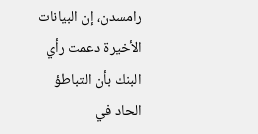رامسدن، إن البيانات الأخيرة دعمت رأي البنك بأن التباطؤ الحاد في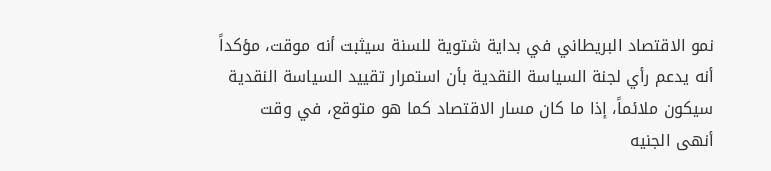نمو الاقتصاد البريطاني في بداية شتوية للسنة سيثبت أنه موقت، مؤكداً أنه يدعم رأي لجنة السياسة النقدية بأن استمرار تقييد السياسة النقدية سيكون ملائماً، إذا ما كان مسار الاقتصاد كما هو متوقع، في وقت أنهى الجنيه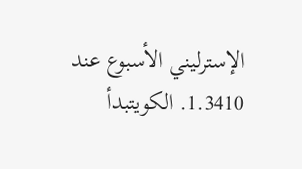الإسترليني الأسبوع عند 1.3410. الكويتبدأ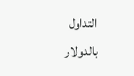التداول بالدولار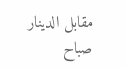مقابل الدينار صباح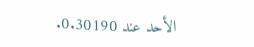الأحد عند 0.30190.